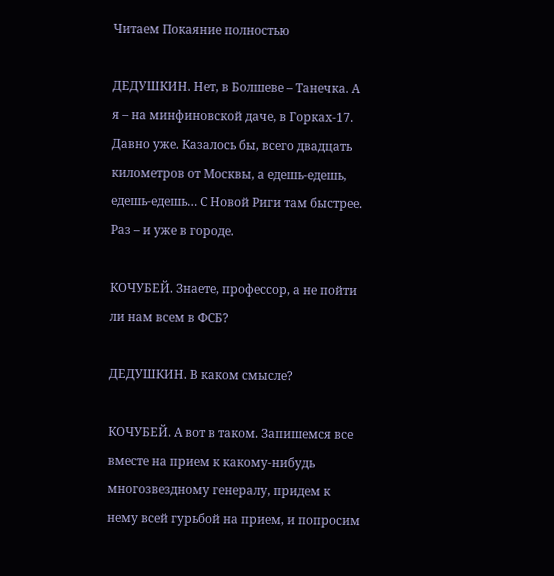Читаем Покаяние полностью

ДЕДУШКИН. Нет, в Болшеве – Танечка. А я – на минфиновской даче, в Горках-17. Давно уже. Казалось бы, всего двадцать километров от Москвы, а едешь-едешь, едешь-едешь… С Новой Риги там быстрее. Раз – и уже в городе.

КОЧУБЕЙ. Знаете, профессор, а не пойти ли нам всем в ФСБ?

ДЕДУШКИН. В каком смысле?

КОЧУБЕЙ. А вот в таком. Запишемся все вместе на прием к какому-нибудь многозвездному генералу, придем к нему всей гурьбой на прием, и попросим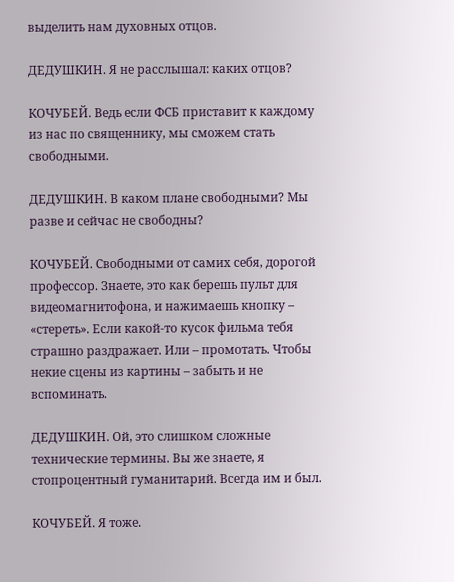выделить нам духовных отцов.

ДЕДУШКИН. Я не расслышал: каких отцов?

КОЧУБЕЙ. Ведь если ФСБ приставит к каждому из нас по священнику, мы сможем стать свободными.

ДЕДУШКИН. В каком плане свободными? Мы разве и сейчас не свободны?

КОЧУБЕЙ. Свободными от самих себя, дорогой профессор. Знаете, это как берешь пульт для видеомагнитофона, и нажимаешь кнопку – «стереть». Если какой-то кусок фильма тебя страшно раздражает. Или – промотать. Чтобы некие сцены из картины – забыть и не вспоминать.

ДЕДУШКИН. Ой, это слишком сложные технические термины. Вы же знаете, я стопроцентный гуманитарий. Всегда им и был.

КОЧУБЕЙ. Я тоже.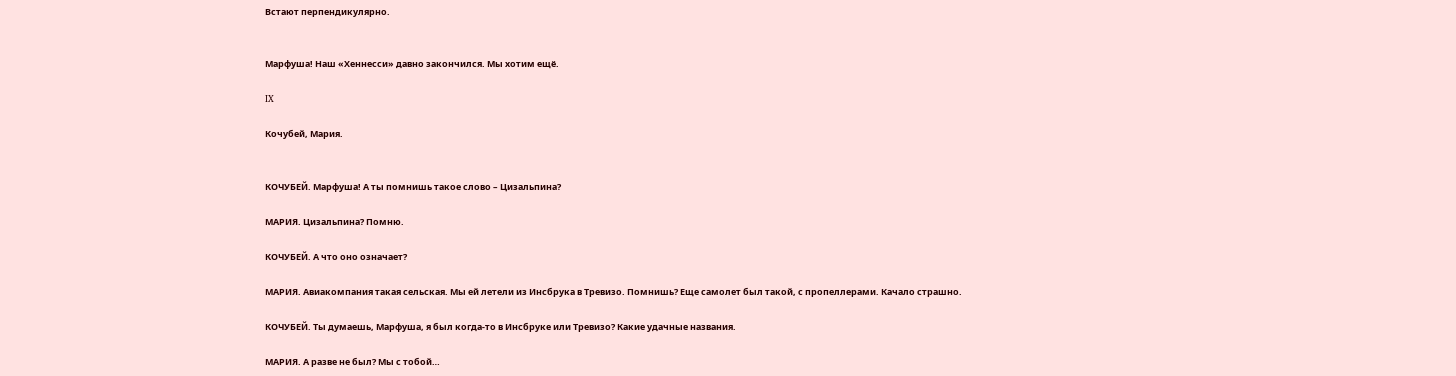Встают перпендикулярно.


Марфуша! Наш «Хеннесси» давно закончился. Мы хотим ещё.

IX

Кочубей, Мария.


КОЧУБЕЙ. Марфуша! А ты помнишь такое слово – Цизальпина?

МАРИЯ. Цизальпина? Помню.

КОЧУБЕЙ. А что оно означает?

МАРИЯ. Авиакомпания такая сельская. Мы ей летели из Инсбрука в Тревизо. Помнишь? Еще самолет был такой, с пропеллерами. Качало страшно.

КОЧУБЕЙ. Ты думаешь, Марфуша, я был когда-то в Инсбруке или Тревизо? Какие удачные названия.

МАРИЯ. А разве не был? Мы с тобой…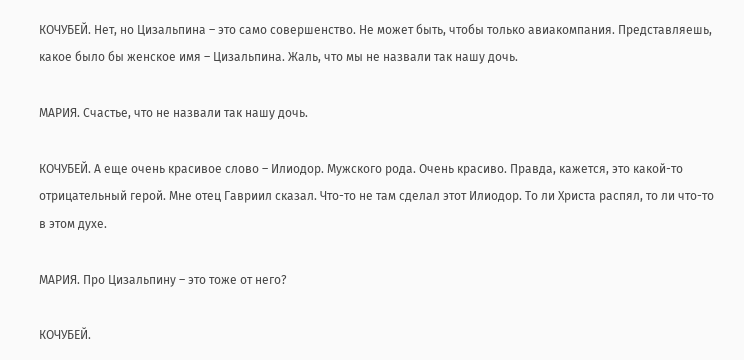КОЧУБЕЙ. Нет, но Цизальпина – это само совершенство. Не может быть, чтобы только авиакомпания. Представляешь, какое было бы женское имя – Цизальпина. Жаль, что мы не назвали так нашу дочь.

МАРИЯ. Счастье, что не назвали так нашу дочь.

КОЧУБЕЙ. А еще очень красивое слово – Илиодор. Мужского рода. Очень красиво. Правда, кажется, это какой-то отрицательный герой. Мне отец Гавриил сказал. Что-то не там сделал этот Илиодор. То ли Христа распял, то ли что-то в этом духе.

МАРИЯ. Про Цизальпину – это тоже от него?

КОЧУБЕЙ.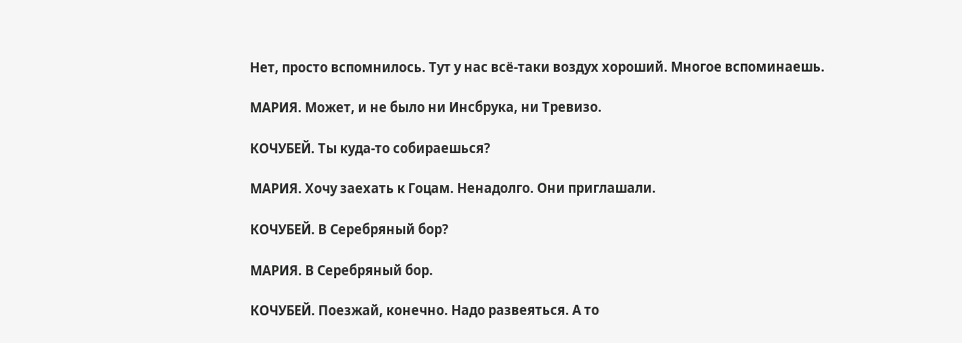Нет, просто вспомнилось. Тут у нас всё-таки воздух хороший. Многое вспоминаешь.

МАРИЯ. Может, и не было ни Инсбрука, ни Тревизо.

КОЧУБЕЙ. Ты куда-то собираешься?

МАРИЯ. Хочу заехать к Гоцам. Ненадолго. Они приглашали.

КОЧУБЕЙ. В Серебряный бор?

МАРИЯ. В Серебряный бор.

КОЧУБЕЙ. Поезжай, конечно. Надо развеяться. А то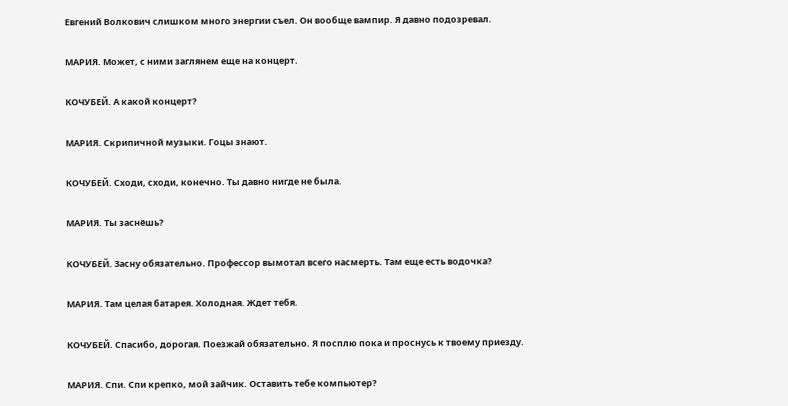Евгений Волкович слишком много энергии съел. Он вообще вампир. Я давно подозревал.

МАРИЯ. Может, с ними заглянем еще на концерт.

КОЧУБЕЙ. А какой концерт?

МАРИЯ. Скрипичной музыки. Гоцы знают.

КОЧУБЕЙ. Сходи, сходи, конечно. Ты давно нигде не была.

МАРИЯ. Ты заснёшь?

КОЧУБЕЙ. Засну обязательно. Профессор вымотал всего насмерть. Там еще есть водочка?

МАРИЯ. Там целая батарея. Холодная. Ждет тебя.

КОЧУБЕЙ. Спасибо, дорогая. Поезжай обязательно. Я посплю пока и проснусь к твоему приезду.

МАРИЯ. Спи. Спи крепко, мой зайчик. Оставить тебе компьютер?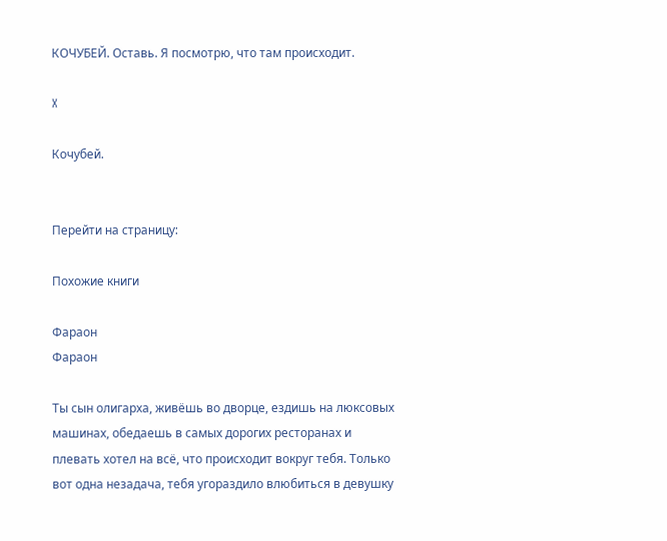КОЧУБЕЙ. Оставь. Я посмотрю, что там происходит.

X

Кочубей.


Перейти на страницу:

Похожие книги

Фараон
Фараон

Ты сын олигарха, живёшь во дворце, ездишь на люксовых машинах, обедаешь в самых дорогих ресторанах и плевать хотел на всё, что происходит вокруг тебя. Только вот одна незадача, тебя угораздило влюбиться в девушку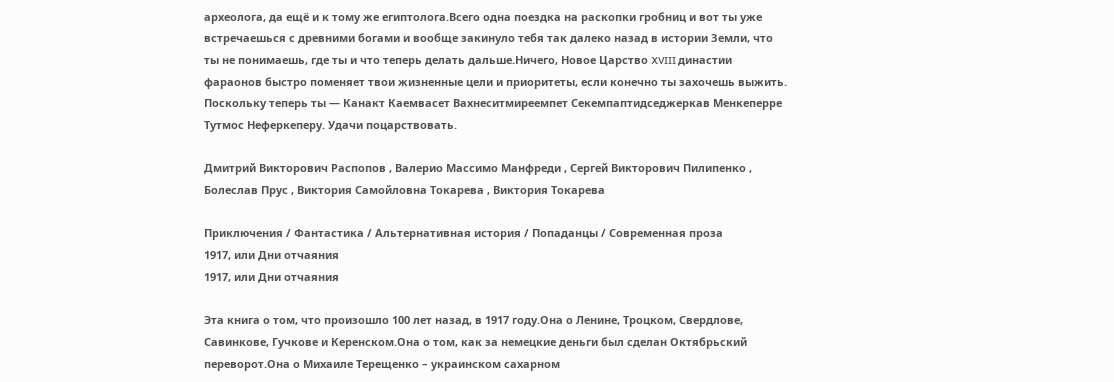археолога, да ещё и к тому же египтолога.Всего одна поездка на раскопки гробниц и вот ты уже встречаешься с древними богами и вообще закинуло тебя так далеко назад в истории Земли, что ты не понимаешь, где ты и что теперь делать дальше.Ничего, Новое Царство XVIII династии фараонов быстро поменяет твои жизненные цели и приоритеты, если конечно ты захочешь выжить. Поскольку теперь ты — Канакт Каемвасет Вахнеситмиреемпет Секемпаптидседжеркав Менкеперре Тутмос Неферкеперу. Удачи поцарствовать.

Дмитрий Викторович Распопов , Валерио Массимо Манфреди , Сергей Викторович Пилипенко , Болеслав Прус , Виктория Самойловна Токарева , Виктория Токарева

Приключения / Фантастика / Альтернативная история / Попаданцы / Современная проза
1917, или Дни отчаяния
1917, или Дни отчаяния

Эта книга о том, что произошло 100 лет назад, в 1917 году.Она о Ленине, Троцком, Свердлове, Савинкове, Гучкове и Керенском.Она о том, как за немецкие деньги был сделан Октябрьский переворот.Она о Михаиле Терещенко – украинском сахарном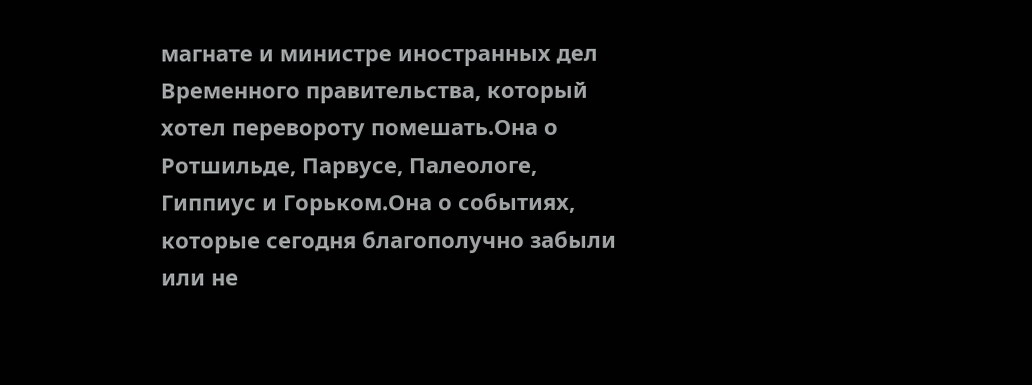магнате и министре иностранных дел Временного правительства, который хотел перевороту помешать.Она о Ротшильде, Парвусе, Палеологе, Гиппиус и Горьком.Она о событиях, которые сегодня благополучно забыли или не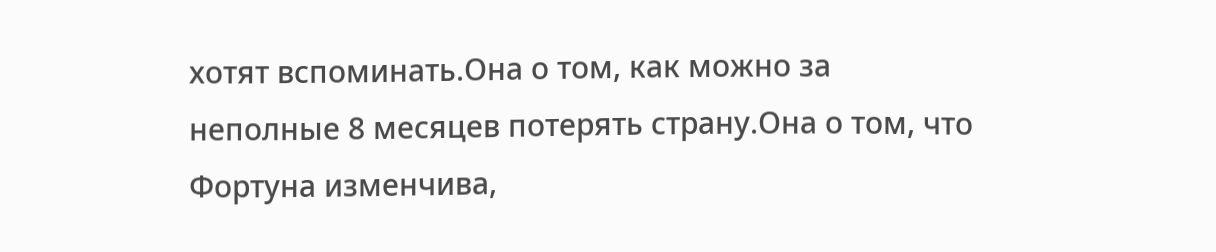хотят вспоминать.Она о том, как можно за неполные 8 месяцев потерять страну.Она о том, что Фортуна изменчива,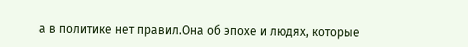а в политике нет правил.Она об эпохе и людях, которые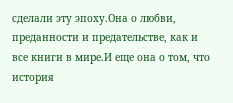сделали эту эпоху.Она о любви, преданности и предательстве, как и все книги в мире.И еще она о том, что история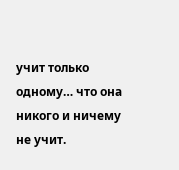учит только одному… что она никого и ничему не учит.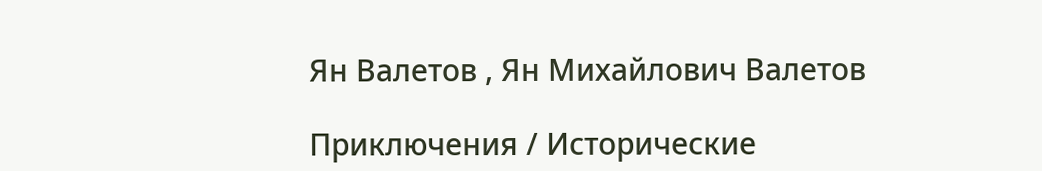Ян Валетов , Ян Михайлович Валетов

Приключения / Исторические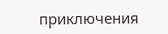приключения